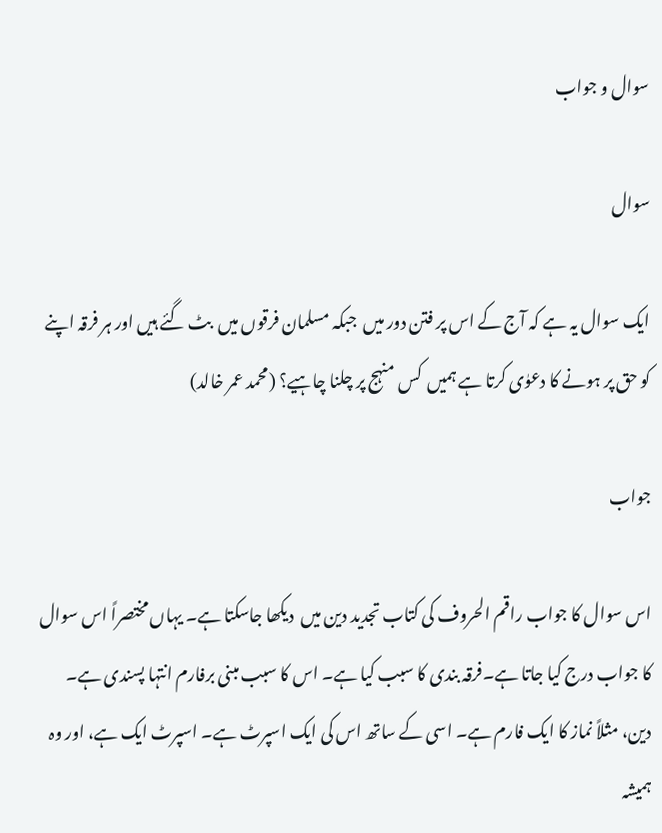سوال و جواب

سوال

ایک سوال یہ ہے کہ آج کے اس پر فتن دور میں  جبکہ مسلمان فرقوں میں  بٹ گئے ہیں اور ہر فرقہ اپنے کو حق پر ہونے کا دعوٰی کرتا ہے ہمیں  کس منہج پر چلنا چاہیے؟ (محمد عمر خالد)

جواب

اس سوال کا جواب راقم الحروف کی کتاب تجدید دین میں  دیکھا جاسکتا ہے۔ یہاں مختصراً اس سوال کا جواب درج کیا جاتا ہے۔فرقہ بندی کا سبب کیا ہے۔ اس کا سبب مبنی برفارم انتہا پسندی ہے۔ دین، مثلاً نماز کا ایک فارم ہے۔ اسی کے ساتھ اس کی ایک اسپرٹ ہے۔ اسپرٹ ایک ہے، اور وہ ہمیشہ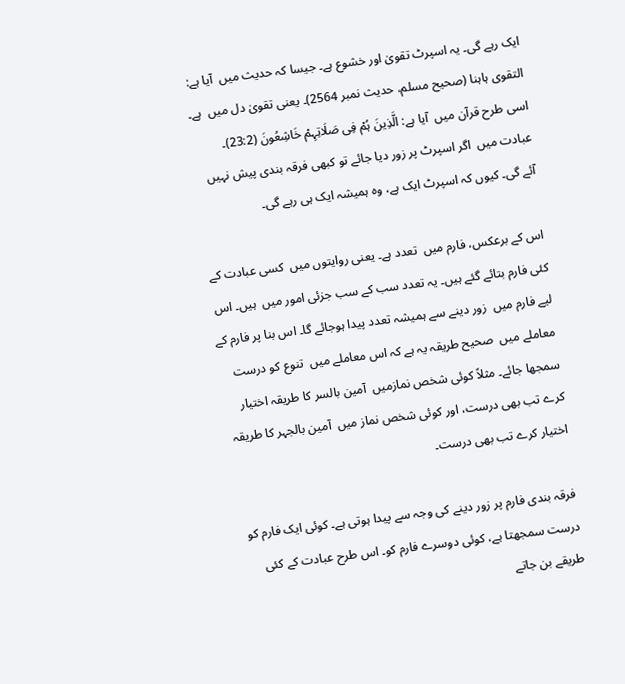ایک رہے گی۔ یہ اسپرٹ تقویٰ اور خشوع ہے۔ جیسا کہ حدیث میں  آیا ہے: التقوى ہاہنا (صحیح مسلم، حدیث نمبر 2564)۔ یعنی تقویٰ دل میں  ہے۔ اسی طرح قرآن میں  آیا ہے: الَّذِینَ ہُمْ فِی صَلَاتِہِمْ خَاشِعُونَ (23:2)۔ عبادت میں  اگر اسپرٹ پر زور دیا جائے تو کبھی فرقہ بندی پیش نہیں آئے گی۔ کیوں کہ اسپرٹ ایک ہے، وہ ہمیشہ ایک ہی رہے گی۔

اس کے برعکس، فارم میں  تعدد ہے۔ یعنی روایتوں میں  کسی عبادت کے کئی فارم بتائے گئے ہیں۔ یہ تعدد سب کے سب جزئی امور میں  ہیں۔ اس لیے فارم میں  زور دینے سے ہمیشہ تعدد پیدا ہوجائے گا۔ اس بنا پر فارم کے معاملے میں  صحیح طریقہ یہ ہے کہ اس معاملے میں  تنوع کو درست سمجھا جائے۔ مثلاً کوئی شخص نمازمیں  آمین بالسر کا طریقہ اختیار کرے تب بھی درست، اور کوئی شخص نماز میں  آمین بالجہر کا طریقہ اختیار کرے تب بھی درست۔

فرقہ بندی فارم پر زور دینے کی وجہ سے پیدا ہوتی ہے۔ کوئی ایک فارم کو درست سمجھتا ہے، کوئی دوسرے فارم کو۔ اس طرح عبادت کے کئی طریقے بن جاتے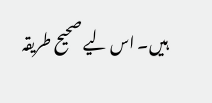ہیں۔ اس لیے صحیح طریقہ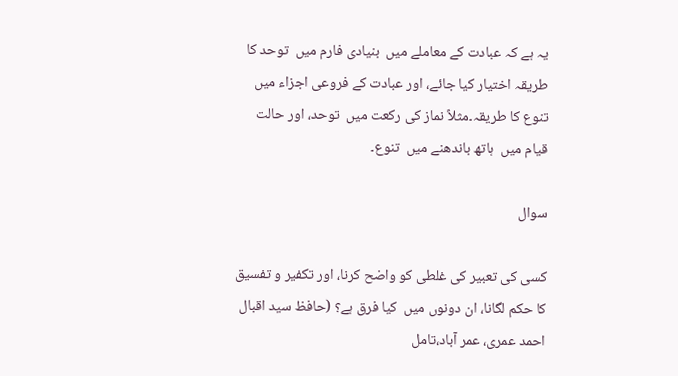یہ ہے کہ عبادت کے معاملے میں  بنیادی فارم میں  توحد کا طریقہ اختیار کیا جائے، اور عبادت کے فروعی اجزاء میں  تنوع کا طریقہ۔مثلاً نماز کی رکعت میں  توحد، اور حالت قیام میں  ہاتھ باندھنے میں  تنوع۔

سوال

کسی کی تعبیر کی غلطی کو واضح کرنا، اور تکفیر و تفسیق کا حکم لگانا، ان دونوں میں  کیا فرق ہے؟ (حافظ سید اقبال احمد عمری، عمر آباد،تامل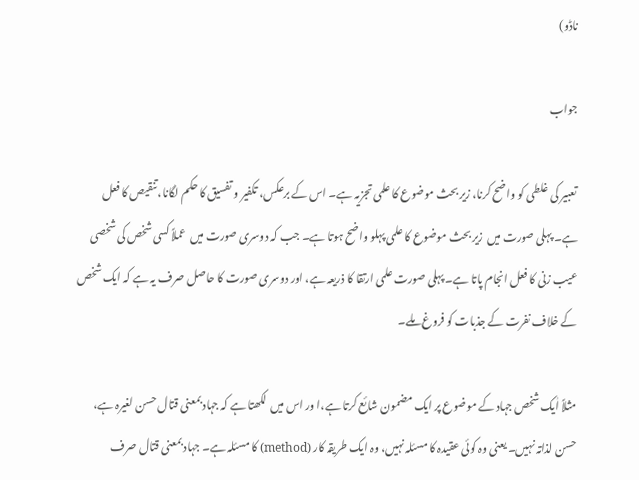ناڈو)

جواب

تعبیر کی غلطی کو واضح کرنا، زیر بحث موضوع کا علمی تجزیہ ہے۔ اس کے برعکس، تکفیر و تفسیق کا حکم لگانا، تنقیص کا فعل ہے۔ پہلی صورت میں  زیر بحث موضوع کا علمی پہلو واضح ہوتا ہے۔ جب کہ دوسری صورت میں  عملاً کسی شخص کی شخصی عیب زنی کا فعل انجام پاتا ہے۔ پہلی صورت علمی ارتقا کا ذریعہ ہے، اور دوسری صورت کا حاصل صرف یہ ہے کہ ایک شخص کے خلاف نفرت کے جذبات کو فروغ ملے۔

مثلاً اٰیک شخص جہاد کے موضوع پر ایک مضمون شائع کرتا ہے،ا ور اس میں  لکھتا ہے کہ جہاد بمعنی قتال حسن لغیرہ ہے، حسن لذاتہ نہیں۔ یعنی وہ کوئی عقیدہ کا مسئلہ نہیں، وہ ایک طریقہ کار (method) کا مسئلہ ہے۔ جہاد بمعنی قتال صرف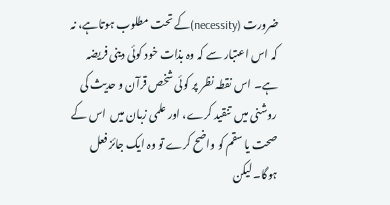ضرورت (necessity)کے تحت مطلوب ہوتاہے، نہ کہ اس اعتبار سے کہ وہ بذات خود کوئی دینی فریضہ ہے۔ اس نقطہ نظر پر کوئی شخص قرآن و حدیث کی روشنی میں  تنقید کرے، اور علمی زبان میں  اس کے صحت یا سقم کو واضح کرے تو وہ ایک جائز فعل ہوگا۔ لیکن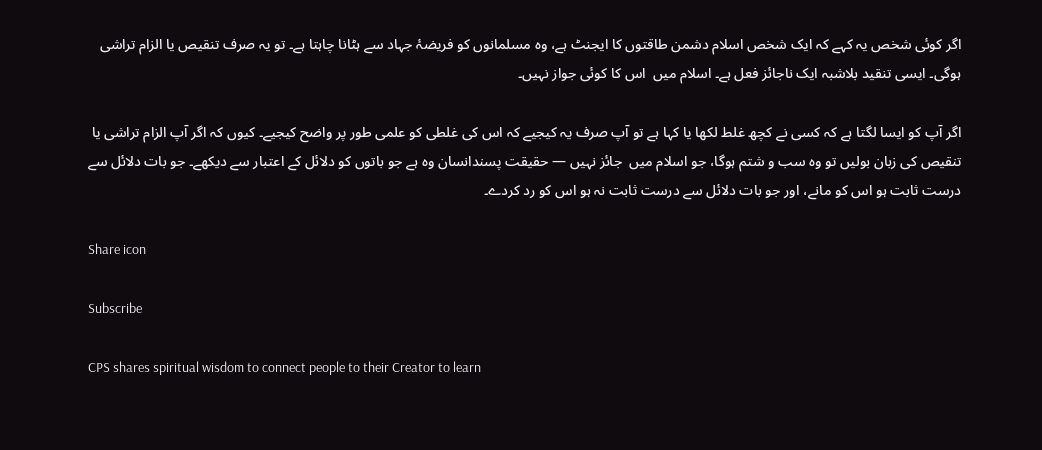اگر کوئی شخص یہ کہے کہ ایک شخص اسلام دشمن طاقتوں کا ایجنٹ ہے، وہ مسلمانوں کو فریضۂ جہاد سے ہٹانا چاہتا ہے۔ تو یہ صرف تنقیص یا الزام تراشی ہوگی۔ ایسی تنقید بلاشبہ ایک ناجائز فعل ہے۔ اسلام میں  اس کا کوئی جواز نہیں۔

اگر آپ کو ایسا لگتا ہے کہ کسی نے کچھ غلط لکھا یا کہا ہے تو آپ صرف یہ کیجیے کہ اس کی غلطی کو علمی طور پر واضح کیجیے۔ کیوں کہ اگر آپ الزام تراشی یا تنقیص کی زبان بولیں تو وہ سب و شتم ہوگا، جو اسلام میں  جائز نہیں — حقیقت پسندانسان وہ ہے جو باتوں کو دلائل کے اعتبار سے دیکھے۔ جو بات دلائل سے درست ثابت ہو اس کو مانے، اور جو بات دلائل سے درست ثابت نہ ہو اس کو رد کردے۔

Share icon

Subscribe

CPS shares spiritual wisdom to connect people to their Creator to learn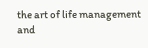the art of life management and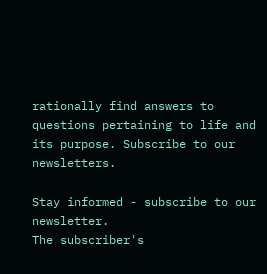rationally find answers to questions pertaining to life and its purpose. Subscribe to our newsletters.

Stay informed - subscribe to our newsletter.
The subscriber's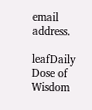email address.

leafDaily Dose of Wisdom